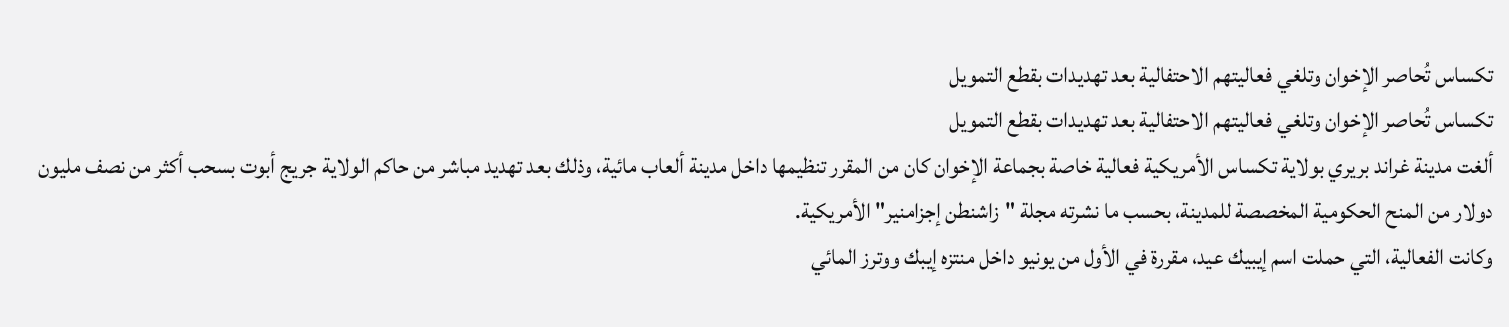تكساس تُحاصر الإخوان وتلغي فعاليتهم الاحتفالية بعد تهديدات بقطع التمويل
تكساس تُحاصر الإخوان وتلغي فعاليتهم الاحتفالية بعد تهديدات بقطع التمويل
ألغت مدينة غراند بريري بولاية تكساس الأمريكية فعالية خاصة بجماعة الإخوان كان من المقرر تنظيمها داخل مدينة ألعاب مائية، وذلك بعد تهديد مباشر من حاكم الولاية جريج أبوت بسحب أكثر من نصف مليون دولار من المنح الحكومية المخصصة للمدينة، بحسب ما نشرته مجلة "زاشنطن إجزامنير" الأمريكية.
وكانت الفعالية، التي حملت اسم إيبيك عيد، مقررة في الأول من يونيو داخل منتزه إيبك ووترز المائي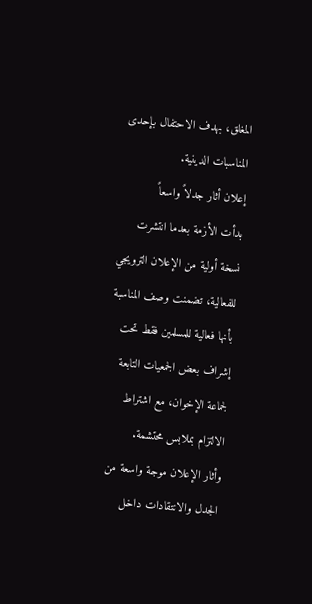المغلق، بهدف الاحتفال بإحدى المناسبات الدينية.
إعلان أثار جدلاً واسعاً
بدأت الأزمة بعدما انتشرت نسخة أولية من الإعلان الترويجي للفعالية، تضمنت وصف المناسبة بأنها فعالية للمسلمين فقط تحت إشراف بعض الجمعيات التابعة لجماعة الإخوان، مع اشتراط الالتزام بملابس محتشمة.
وأثار الإعلان موجة واسعة من الجدل والانتقادات داخل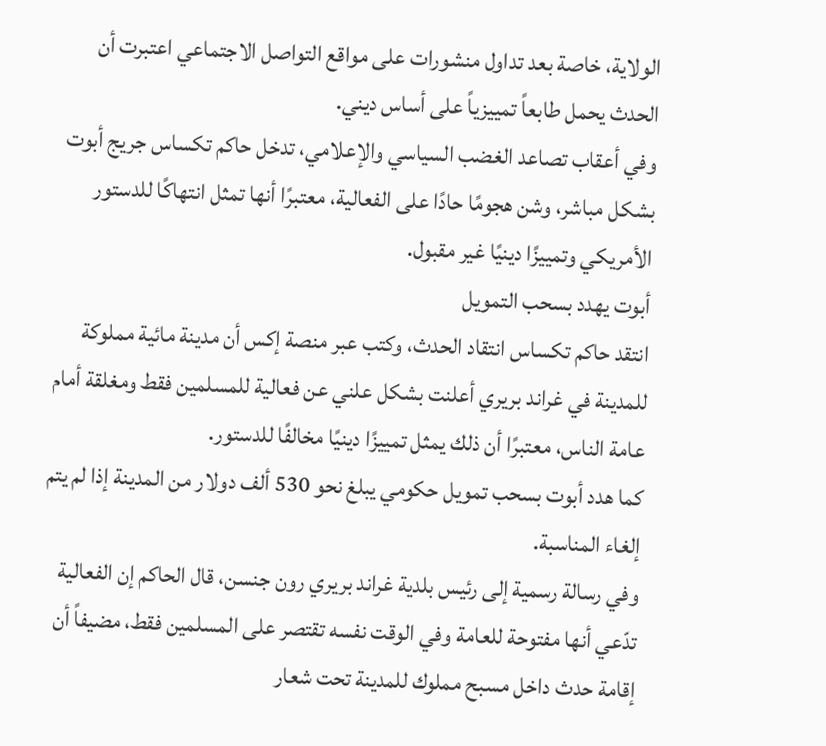الولاية، خاصة بعد تداول منشورات على مواقع التواصل الاجتماعي اعتبرت أن الحدث يحمل طابعاً تمييزياً على أساس ديني.
وفي أعقاب تصاعد الغضب السياسي والإعلامي، تدخل حاكم تكساس جريج أبوت بشكل مباشر، وشن هجومًا حادًا على الفعالية، معتبرًا أنها تمثل انتهاكًا للدستور الأمريكي وتمييزًا دينيًا غير مقبول.
أبوت يهدد بسحب التمويل
انتقد حاكم تكساس انتقاد الحدث، وكتب عبر منصة إكس أن مدينة مائية مملوكة للمدينة في غراند بريري أعلنت بشكل علني عن فعالية للمسلمين فقط ومغلقة أمام عامة الناس، معتبرًا أن ذلك يمثل تمييزًا دينيًا مخالفًا للدستور.
كما هدد أبوت بسحب تمويل حكومي يبلغ نحو 530 ألف دولار من المدينة إذا لم يتم إلغاء المناسبة.
وفي رسالة رسمية إلى رئيس بلدية غراند بريري رون جنسن، قال الحاكم إن الفعالية تدّعي أنها مفتوحة للعامة وفي الوقت نفسه تقتصر على المسلمين فقط، مضيفاً أن إقامة حدث داخل مسبح مملوك للمدينة تحت شعار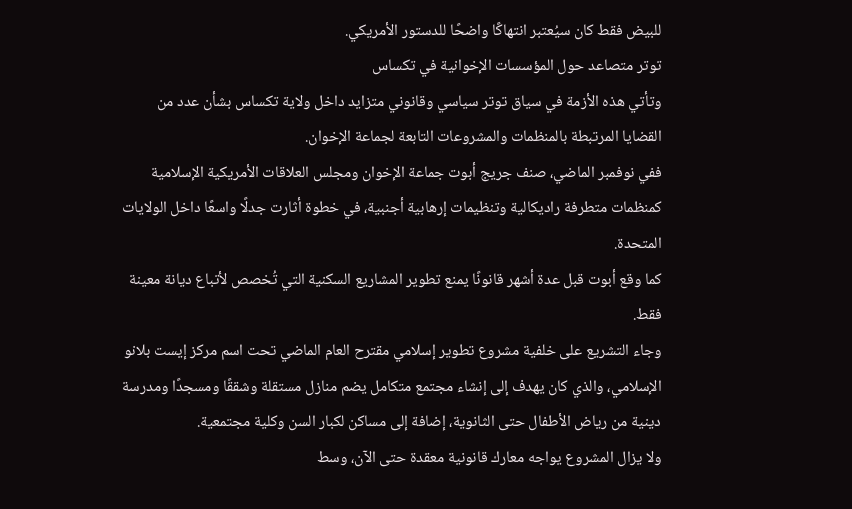للبيض فقط كان سيُعتبر انتهاكًا واضحًا للدستور الأمريكي.
توتر متصاعد حول المؤسسات الإخوانية في تكساس
وتأتي هذه الأزمة في سياق توتر سياسي وقانوني متزايد داخل ولاية تكساس بشأن عدد من القضايا المرتبطة بالمنظمات والمشروعات التابعة لجماعة الإخوان.
ففي نوفمبر الماضي، صنف جريج أبوت جماعة الإخوان ومجلس العلاقات الأمريكية الإسلامية كمنظمات متطرفة راديكالية وتنظيمات إرهابية أجنبية، في خطوة أثارت جدلًا واسعًا داخل الولايات المتحدة.
كما وقع أبوت قبل عدة أشهر قانونًا يمنع تطوير المشاريع السكنية التي تُخصص لأتباع ديانة معينة فقط.
وجاء التشريع على خلفية مشروع تطوير إسلامي مقترح العام الماضي تحت اسم مركز إيست بلانو الإسلامي، والذي كان يهدف إلى إنشاء مجتمع متكامل يضم منازل مستقلة وشققًا ومسجدًا ومدرسة دينية من رياض الأطفال حتى الثانوية، إضافة إلى مساكن لكبار السن وكلية مجتمعية.
ولا يزال المشروع يواجه معارك قانونية معقدة حتى الآن، وسط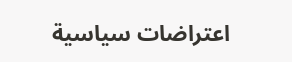اعتراضات سياسية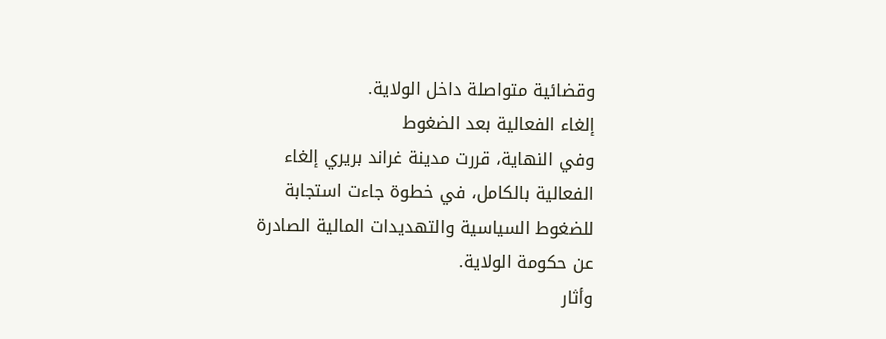وقضائية متواصلة داخل الولاية.
إلغاء الفعالية بعد الضغوط
وفي النهاية، قررت مدينة غراند بريري إلغاء الفعالية بالكامل، في خطوة جاءت استجابة للضغوط السياسية والتهديدات المالية الصادرة عن حكومة الولاية.
وأثار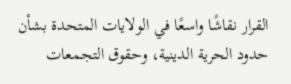القرار نقاشًا واسعًا في الولايات المتحدة بشأن حدود الحرية الدينية، وحقوق التجمعات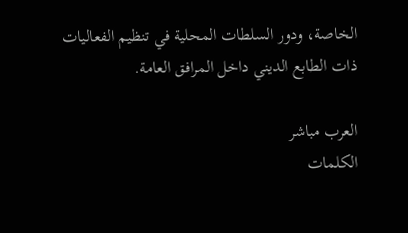الخاصة، ودور السلطات المحلية في تنظيم الفعاليات ذات الطابع الديني داخل المرافق العامة.

العرب مباشر
الكلمات